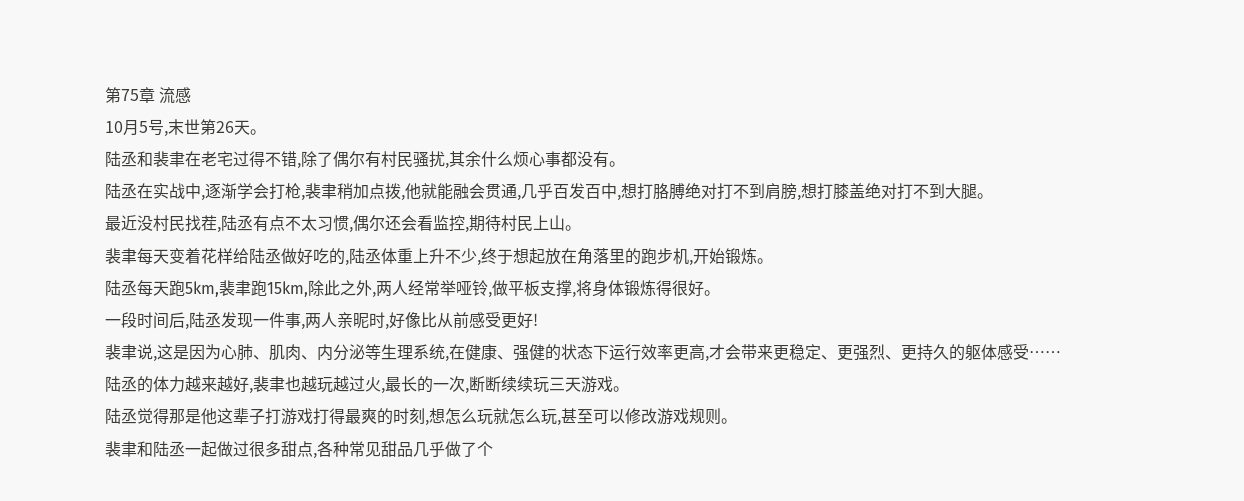第75章 流感
10月5号,末世第26天。
陆丞和裴聿在老宅过得不错,除了偶尔有村民骚扰,其余什么烦心事都没有。
陆丞在实战中,逐渐学会打枪,裴聿稍加点拨,他就能融会贯通,几乎百发百中,想打胳膊绝对打不到肩膀,想打膝盖绝对打不到大腿。
最近没村民找茬,陆丞有点不太习惯,偶尔还会看监控,期待村民上山。
裴聿每天变着花样给陆丞做好吃的,陆丞体重上升不少,终于想起放在角落里的跑步机,开始锻炼。
陆丞每天跑5km,裴聿跑15km,除此之外,两人经常举哑铃,做平板支撑,将身体锻炼得很好。
一段时间后,陆丞发现一件事,两人亲昵时,好像比从前感受更好!
裴聿说,这是因为心肺、肌肉、内分泌等生理系统,在健康、强健的状态下运行效率更高,才会带来更稳定、更强烈、更持久的躯体感受……
陆丞的体力越来越好,裴聿也越玩越过火,最长的一次,断断续续玩三天游戏。
陆丞觉得那是他这辈子打游戏打得最爽的时刻,想怎么玩就怎么玩,甚至可以修改游戏规则。
裴聿和陆丞一起做过很多甜点,各种常见甜品几乎做了个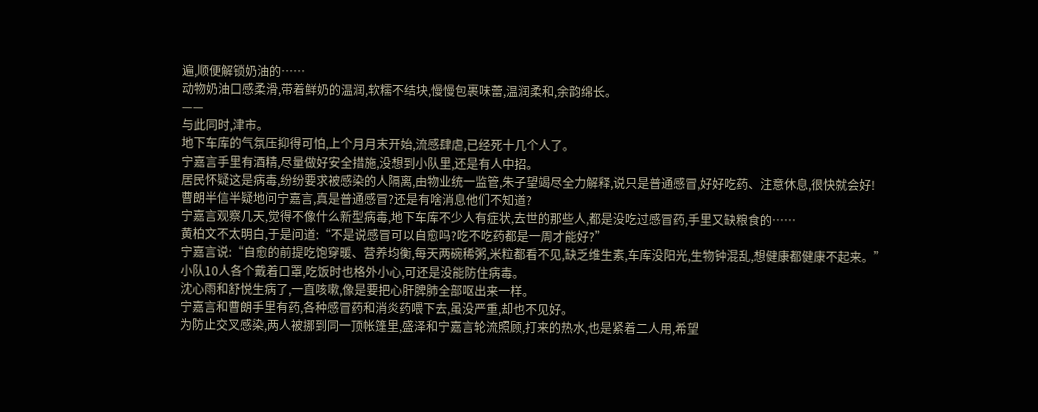遍,顺便解锁奶油的……
动物奶油口感柔滑,带着鲜奶的温润,软糯不结块,慢慢包裹味蕾,温润柔和,余韵绵长。
——
与此同时,津市。
地下车库的气氛压抑得可怕,上个月月末开始,流感肆虐,已经死十几个人了。
宁嘉言手里有酒精,尽量做好安全措施,没想到小队里,还是有人中招。
居民怀疑这是病毒,纷纷要求被感染的人隔离,由物业统一监管,朱子望竭尽全力解释,说只是普通感冒,好好吃药、注意休息,很快就会好!
曹朗半信半疑地问宁嘉言,真是普通感冒?还是有啥消息他们不知道?
宁嘉言观察几天,觉得不像什么新型病毒,地下车库不少人有症状,去世的那些人,都是没吃过感冒药,手里又缺粮食的……
黄柏文不太明白,于是问道:“不是说感冒可以自愈吗?吃不吃药都是一周才能好?”
宁嘉言说:“自愈的前提吃饱穿暖、营养均衡,每天两碗稀粥,米粒都看不见,缺乏维生素,车库没阳光,生物钟混乱,想健康都健康不起来。”
小队10人各个戴着口罩,吃饭时也格外小心,可还是没能防住病毒。
沈心雨和舒悦生病了,一直咳嗽,像是要把心肝脾肺全部呕出来一样。
宁嘉言和曹朗手里有药,各种感冒药和消炎药喂下去,虽没严重,却也不见好。
为防止交叉感染,两人被挪到同一顶帐篷里,盛泽和宁嘉言轮流照顾,打来的热水,也是紧着二人用,希望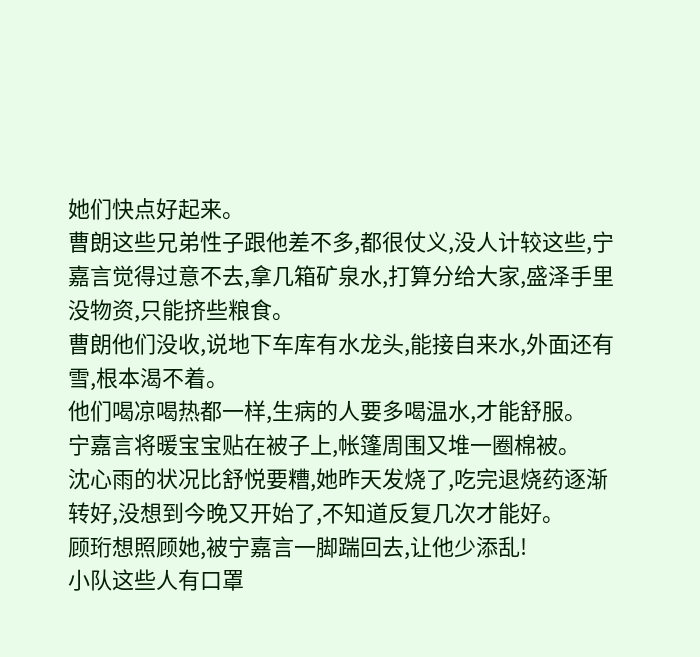她们快点好起来。
曹朗这些兄弟性子跟他差不多,都很仗义,没人计较这些,宁嘉言觉得过意不去,拿几箱矿泉水,打算分给大家,盛泽手里没物资,只能挤些粮食。
曹朗他们没收,说地下车库有水龙头,能接自来水,外面还有雪,根本渴不着。
他们喝凉喝热都一样,生病的人要多喝温水,才能舒服。
宁嘉言将暖宝宝贴在被子上,帐篷周围又堆一圈棉被。
沈心雨的状况比舒悦要糟,她昨天发烧了,吃完退烧药逐渐转好,没想到今晚又开始了,不知道反复几次才能好。
顾珩想照顾她,被宁嘉言一脚踹回去,让他少添乱!
小队这些人有口罩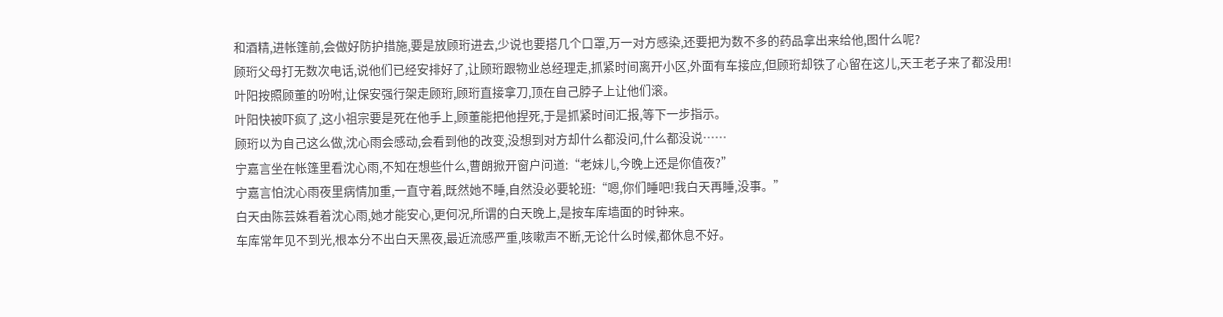和酒精,进帐篷前,会做好防护措施,要是放顾珩进去,少说也要搭几个口罩,万一对方感染,还要把为数不多的药品拿出来给他,图什么呢?
顾珩父母打无数次电话,说他们已经安排好了,让顾珩跟物业总经理走,抓紧时间离开小区,外面有车接应,但顾珩却铁了心留在这儿,天王老子来了都没用!
叶阳按照顾董的吩咐,让保安强行架走顾珩,顾珩直接拿刀,顶在自己脖子上让他们滚。
叶阳快被吓疯了,这小祖宗要是死在他手上,顾董能把他捏死,于是抓紧时间汇报,等下一步指示。
顾珩以为自己这么做,沈心雨会感动,会看到他的改变,没想到对方却什么都没问,什么都没说……
宁嘉言坐在帐篷里看沈心雨,不知在想些什么,曹朗掀开窗户问道:“老妹儿,今晚上还是你值夜?”
宁嘉言怕沈心雨夜里病情加重,一直守着,既然她不睡,自然没必要轮班:“嗯,你们睡吧!我白天再睡,没事。”
白天由陈芸姝看着沈心雨,她才能安心,更何况,所谓的白天晚上,是按车库墙面的时钟来。
车库常年见不到光,根本分不出白天黑夜,最近流感严重,咳嗽声不断,无论什么时候,都休息不好。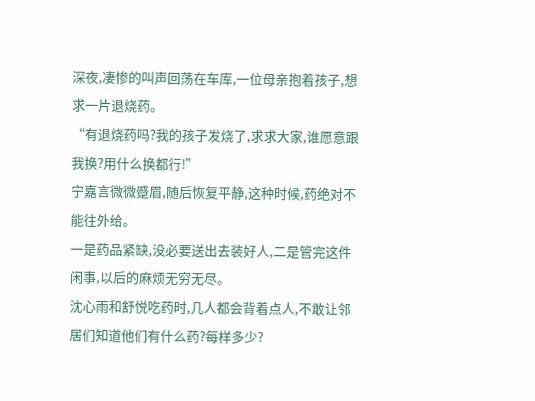深夜,凄惨的叫声回荡在车库,一位母亲抱着孩子,想求一片退烧药。
“有退烧药吗?我的孩子发烧了,求求大家,谁愿意跟我换?用什么换都行!”
宁嘉言微微蹙眉,随后恢复平静,这种时候,药绝对不能往外给。
一是药品紧缺,没必要送出去装好人,二是管完这件闲事,以后的麻烦无穷无尽。
沈心雨和舒悦吃药时,几人都会背着点人,不敢让邻居们知道他们有什么药?每样多少?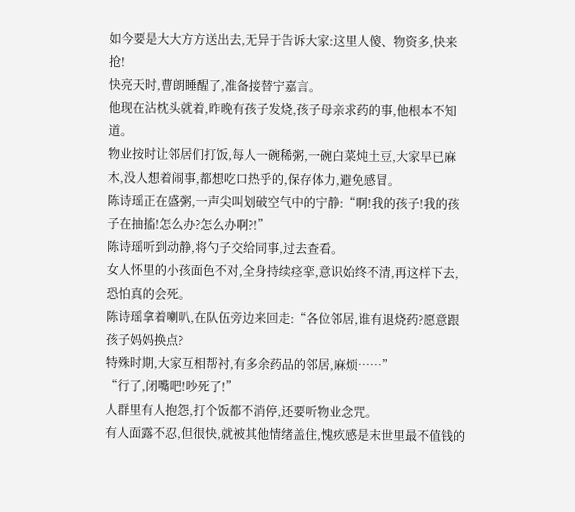如今要是大大方方送出去,无异于告诉大家:这里人傻、物资多,快来抢!
快亮天时,曹朗睡醒了,准备接替宁嘉言。
他现在沾枕头就着,昨晚有孩子发烧,孩子母亲求药的事,他根本不知道。
物业按时让邻居们打饭,每人一碗稀粥,一碗白菜炖土豆,大家早已麻木,没人想着闹事,都想吃口热乎的,保存体力,避免感冒。
陈诗瑶正在盛粥,一声尖叫划破空气中的宁静:“啊!我的孩子!我的孩子在抽搐!怎么办?怎么办啊?!”
陈诗瑶听到动静,将勺子交给同事,过去查看。
女人怀里的小孩面色不对,全身持续痉挛,意识始终不清,再这样下去,恐怕真的会死。
陈诗瑶拿着喇叭,在队伍旁边来回走:“各位邻居,谁有退烧药?愿意跟孩子妈妈换点?
特殊时期,大家互相帮衬,有多余药品的邻居,麻烦……”
“行了,闭嘴吧!吵死了!”
人群里有人抱怨,打个饭都不消停,还要听物业念咒。
有人面露不忍,但很快,就被其他情绪盖住,愧疚感是末世里最不值钱的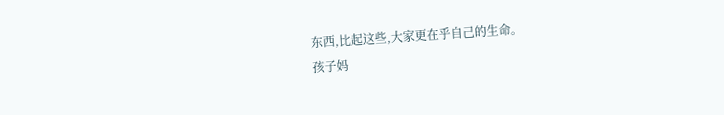东西,比起这些,大家更在乎自己的生命。
孩子妈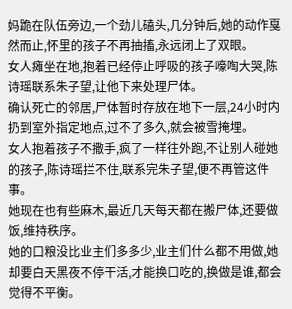妈跪在队伍旁边,一个劲儿磕头,几分钟后,她的动作戛然而止,怀里的孩子不再抽搐,永远闭上了双眼。
女人瘫坐在地,抱着已经停止呼吸的孩子嚎啕大哭,陈诗瑶联系朱子望,让他下来处理尸体。
确认死亡的邻居,尸体暂时存放在地下一层,24小时内扔到室外指定地点,过不了多久,就会被雪掩埋。
女人抱着孩子不撒手,疯了一样往外跑,不让别人碰她的孩子,陈诗瑶拦不住,联系完朱子望,便不再管这件事。
她现在也有些麻木,最近几天每天都在搬尸体,还要做饭,维持秩序。
她的口粮没比业主们多多少,业主们什么都不用做,她却要白天黑夜不停干活,才能换口吃的,换做是谁,都会觉得不平衡。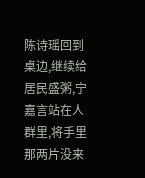陈诗瑶回到桌边,继续给居民盛粥,宁嘉言站在人群里,将手里那两片没来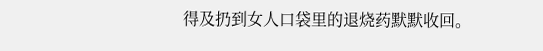得及扔到女人口袋里的退烧药默默收回。